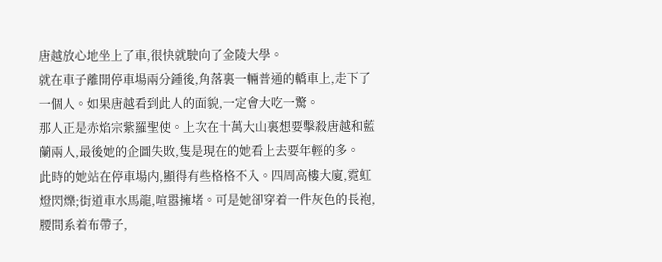唐越放心地坐上了車,很快就駛向了金陵大學。
就在車子離開停車場兩分鍾後,角落裏一輛普通的轎車上,走下了一個人。如果唐越看到此人的面貌,一定會大吃一驚。
那人正是赤焰宗紫羅聖使。上次在十萬大山裏想要擊殺唐越和藍蘭兩人,最後她的企圖失敗,隻是現在的她看上去要年輕的多。
此時的她站在停車場内,顯得有些格格不入。四周高樓大廈,霓虹燈閃爍;街道車水馬龍,喧嚣擁堵。可是她卻穿着一件灰色的長袍,腰間系着布帶子,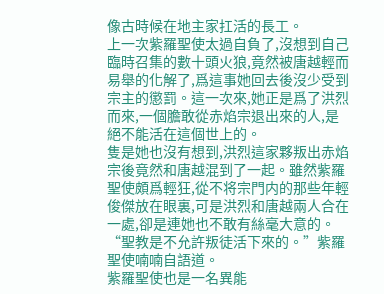像古時候在地主家扛活的長工。
上一次紫羅聖使太過自負了,沒想到自己臨時召集的數十頭火狼,竟然被唐越輕而易舉的化解了,爲這事她回去後沒少受到宗主的懲罰。這一次來,她正是爲了洪烈而來,一個膽敢從赤焰宗退出來的人,是絕不能活在這個世上的。
隻是她也沒有想到,洪烈這家夥叛出赤焰宗後竟然和唐越混到了一起。雖然紫羅聖使頗爲輕狂,從不将宗門内的那些年輕俊傑放在眼裏,可是洪烈和唐越兩人合在一處,卻是連她也不敢有絲毫大意的。
“聖教是不允許叛徒活下來的。”紫羅聖使喃喃自語道。
紫羅聖使也是一名異能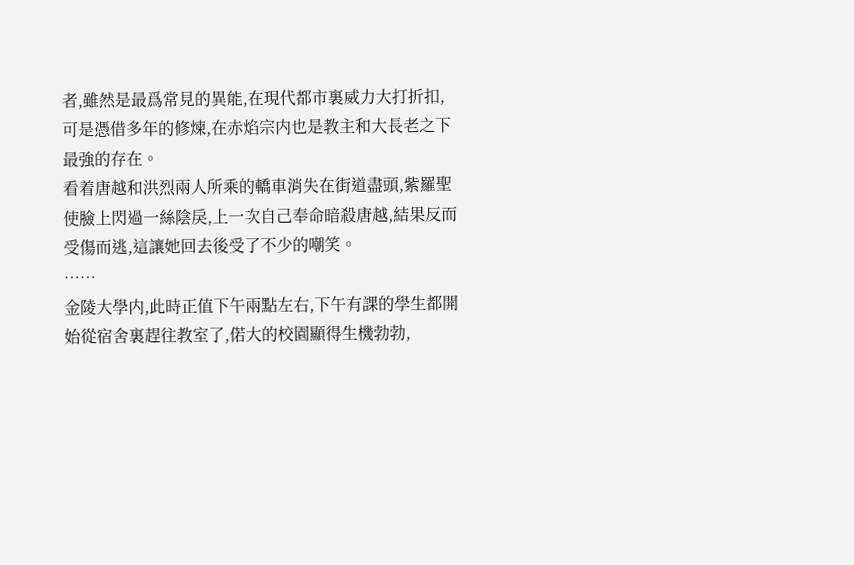者,雖然是最爲常見的異能,在現代都市裏威力大打折扣,可是憑借多年的修煉,在赤焰宗内也是教主和大長老之下最強的存在。
看着唐越和洪烈兩人所乘的轎車消失在街道盡頭,紫羅聖使臉上閃過一絲陰戾,上一次自己奉命暗殺唐越,結果反而受傷而逃,這讓她回去後受了不少的嘲笑。
……
金陵大學内,此時正值下午兩點左右,下午有課的學生都開始從宿舍裏趕往教室了,偌大的校園顯得生機勃勃,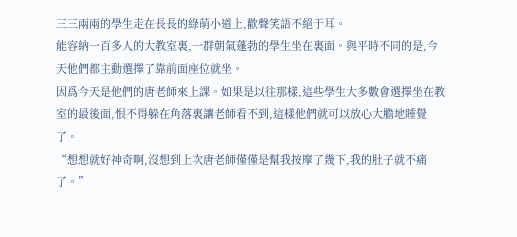三三兩兩的學生走在長長的綠萌小道上,歡聲笑語不絕于耳。
能容納一百多人的大教室裏,一群朝氣蓬勃的學生坐在裏面。與平時不同的是,今天他們都主動選擇了靠前面座位就坐。
因爲今天是他們的唐老師來上課。如果是以往那樣,這些學生大多數會選擇坐在教室的最後面,恨不得躲在角落裏讓老師看不到,這樣他們就可以放心大膽地睡覺了。
“想想就好神奇啊,沒想到上次唐老師僅僅是幫我按摩了幾下,我的肚子就不痛了。”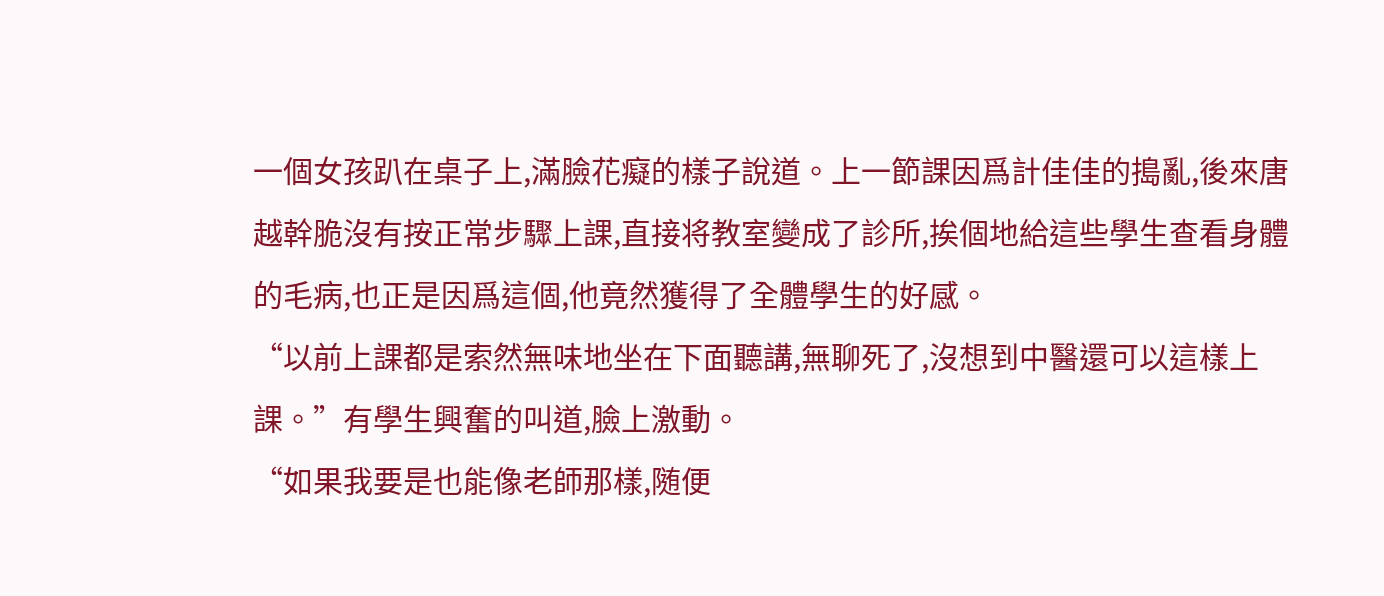一個女孩趴在桌子上,滿臉花癡的樣子說道。上一節課因爲計佳佳的搗亂,後來唐越幹脆沒有按正常步驟上課,直接将教室變成了診所,挨個地給這些學生查看身體的毛病,也正是因爲這個,他竟然獲得了全體學生的好感。
“以前上課都是索然無味地坐在下面聽講,無聊死了,沒想到中醫還可以這樣上課。”有學生興奮的叫道,臉上激動。
“如果我要是也能像老師那樣,随便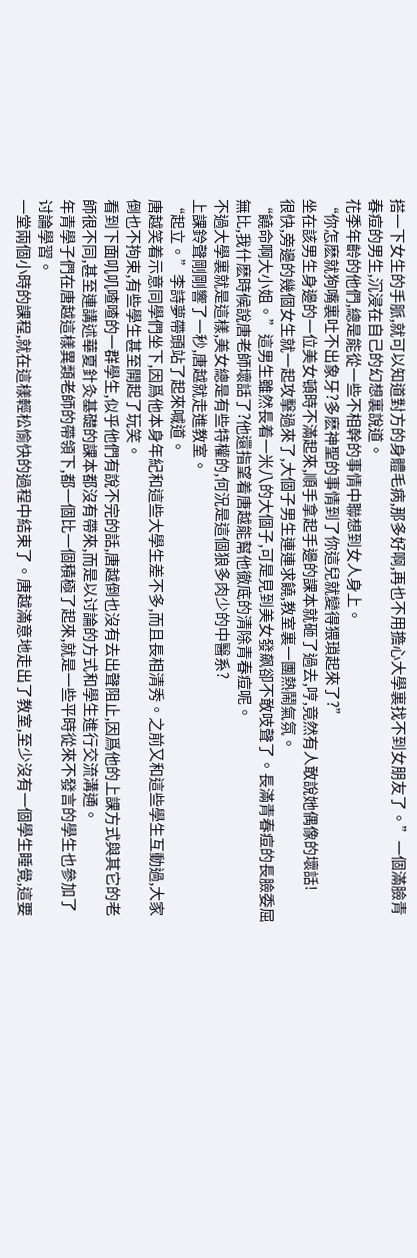搭一下女生的手脈,就可以知道對方的身體毛病,那多好啊,再也不用擔心大學裏找不到女朋友了。”一個滿臉青春痘的男生,沉浸在自己的幻想裏說道。
花季年齡的他們,總是能從一些不相幹的事情中聯想到女人身上。
“你怎麽就狗嘴裏吐不出象牙?多麽神聖的事情到了你這兒就變得猥瑣起來了?”
坐在該男生身邊的一位美女頓時不滿起來,順手拿起手邊的課本就砸了過去,哼,竟然有人敢說她偶像的壞話!
很快,旁邊的幾個女生就一起攻擊過來了,大個子男生連連求饒,教室裏一團熱鬧氣氛。
“饒命啊大小姐。”這男生雖然長着一米八的大個子,可是見到美女發飙卻不敢吱聲了。長滿青春痘的長臉委屈無比,我什麽時候說唐老師壞話了?他還指望着唐越能幫他徹底的清除青春痘呢。
不過大學裏就是這樣,美女總是有些特權的,何況是這個狼多肉少的中醫系?
上課鈴聲剛剛響了一秒,唐越就走進教室。
“起立。”李詩夢帶頭站了起來喊道。
唐越笑着示意同學們坐下,因爲他本身年紀和這些大學生差不多,而且長相清秀。之前又和這些學生互動過,大家倒也不拘束,有些學生甚至開起了玩笑。
看到下面叽叽喳喳的一群學生,似乎他們有說不完的話,唐越倒也沒有去出聲阻止,因爲他的上課方式與其它的老師很不同,甚至連講述華夏針灸基礎的課本都沒有帶來,而是以讨論的方式和學生進行交流溝通。
年青學子們在唐越這樣異類老師的帶領下,都一個比一個積極了起來,就是一些平時從來不發言的學生也參加了讨論學習。
一堂兩個小時的課程,就在這樣輕松愉快的過程中結束了。唐越滿意地走出了教室,至少沒有一個學生睡覺,這要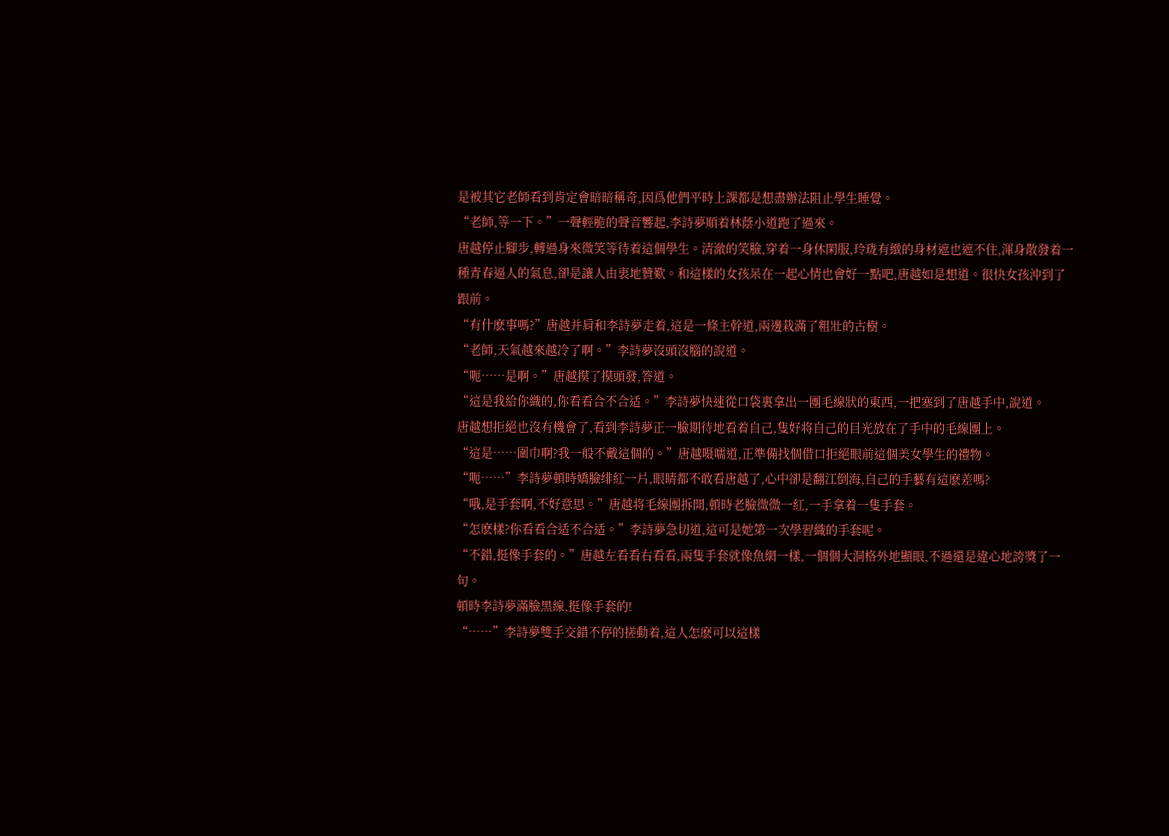是被其它老師看到肯定會暗暗稱奇,因爲他們平時上課都是想盡辦法阻止學生睡覺。
“老師,等一下。”一聲輕脆的聲音響起,李詩夢順着林蔭小道跑了過來。
唐越停止腳步,轉過身來微笑等待着這個學生。清澈的笑臉,穿着一身休閑服,玲珑有緻的身材遮也遮不住,渾身散發着一種青春逼人的氣息,卻是讓人由衷地贊歎。和這樣的女孩呆在一起心情也會好一點吧,唐越如是想道。很快女孩沖到了跟前。
“有什麽事嗎?”唐越并肩和李詩夢走着,這是一條主幹道,兩邊栽滿了粗壯的古樹。
“老師,天氣越來越冷了啊。”李詩夢沒頭沒腦的說道。
“呃……是啊。”唐越摸了摸頭發,答道。
“這是我給你織的,你看看合不合适。”李詩夢快速從口袋裏拿出一團毛線狀的東西,一把塞到了唐越手中,說道。
唐越想拒絕也沒有機會了,看到李詩夢正一臉期待地看着自己,隻好将自己的目光放在了手中的毛線團上。
“這是……圍巾啊?我一般不戴這個的。”唐越嗫嚅道,正準備找個借口拒絕眼前這個美女學生的禮物。
“呃……”李詩夢頓時嬌臉绯紅一片,眼睛都不敢看唐越了,心中卻是翻江倒海,自己的手藝有這麽差嗎?
“哦,是手套啊,不好意思。”唐越将毛線團拆開,頓時老臉微微一紅,一手拿着一隻手套。
“怎麽樣?你看看合适不合适。”李詩夢急切道,這可是她第一次學習織的手套呢。
“不錯,挺像手套的。”唐越左看看右看看,兩隻手套就像魚網一樣,一個個大洞格外地顯眼,不過還是違心地誇獎了一句。
頓時李詩夢滿臉黑線,挺像手套的!
“……”李詩夢雙手交錯不停的搓動着,這人怎麽可以這樣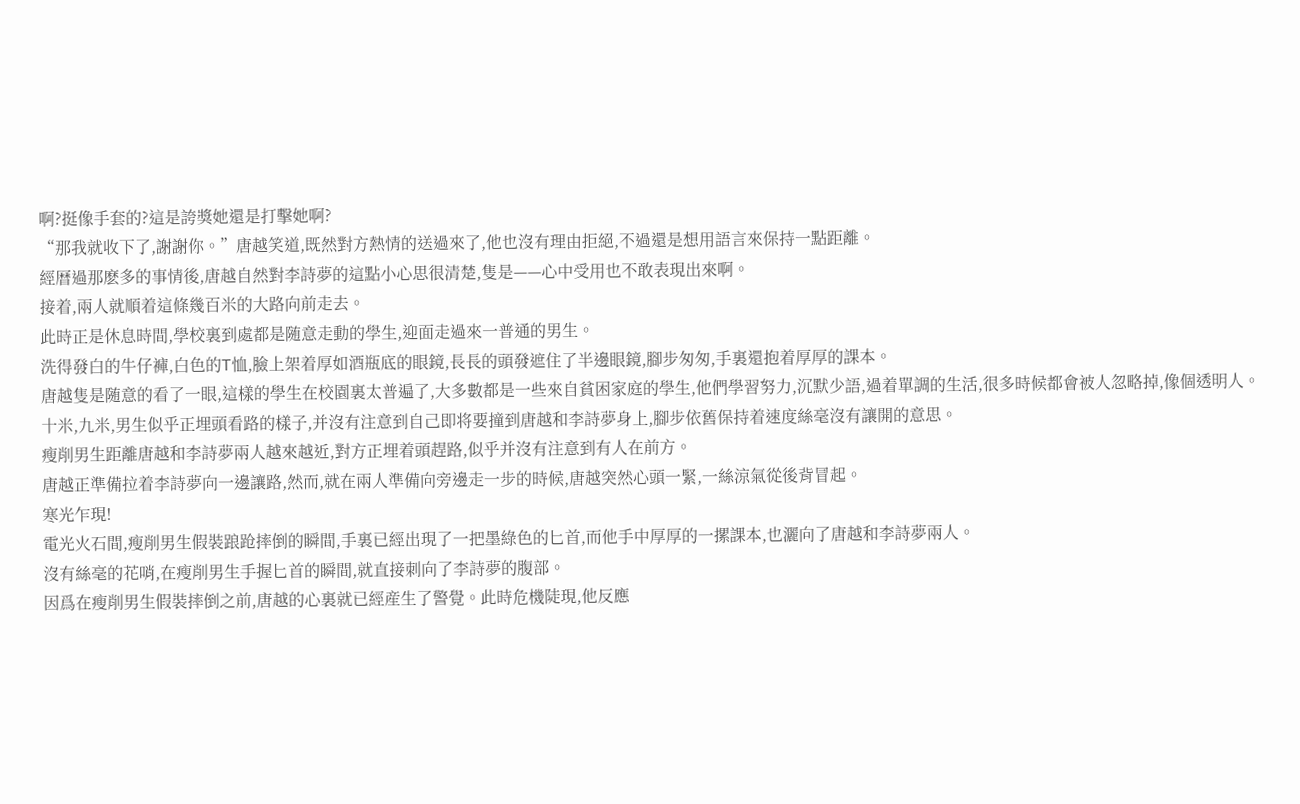啊?挺像手套的?這是誇獎她還是打擊她啊?
“那我就收下了,謝謝你。”唐越笑道,既然對方熱情的送過來了,他也沒有理由拒絕,不過還是想用語言來保持一點距離。
經曆過那麽多的事情後,唐越自然對李詩夢的這點小心思很清楚,隻是——心中受用也不敢表現出來啊。
接着,兩人就順着這條幾百米的大路向前走去。
此時正是休息時間,學校裏到處都是随意走動的學生,迎面走過來一普通的男生。
洗得發白的牛仔褲,白色的T恤,臉上架着厚如酒瓶底的眼鏡,長長的頭發遮住了半邊眼鏡,腳步匆匆,手裏還抱着厚厚的課本。
唐越隻是随意的看了一眼,這樣的學生在校園裏太普遍了,大多數都是一些來自貧困家庭的學生,他們學習努力,沉默少語,過着單調的生活,很多時候都會被人忽略掉,像個透明人。
十米,九米,男生似乎正埋頭看路的樣子,并沒有注意到自己即将要撞到唐越和李詩夢身上,腳步依舊保持着速度絲毫沒有讓開的意思。
瘦削男生距離唐越和李詩夢兩人越來越近,對方正埋着頭趕路,似乎并沒有注意到有人在前方。
唐越正準備拉着李詩夢向一邊讓路,然而,就在兩人準備向旁邊走一步的時候,唐越突然心頭一緊,一絲涼氣從後背冒起。
寒光乍現!
電光火石間,瘦削男生假裝踉跄摔倒的瞬間,手裏已經出現了一把墨綠色的匕首,而他手中厚厚的一摞課本,也灑向了唐越和李詩夢兩人。
沒有絲毫的花哨,在瘦削男生手握匕首的瞬間,就直接刺向了李詩夢的腹部。
因爲在瘦削男生假裝摔倒之前,唐越的心裏就已經産生了警覺。此時危機陡現,他反應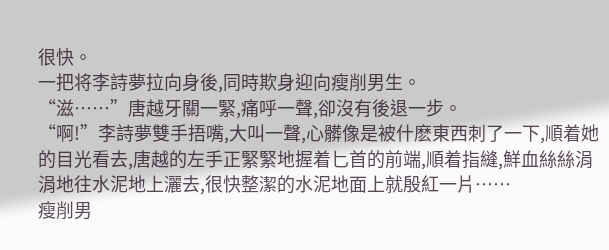很快。
一把将李詩夢拉向身後,同時欺身迎向瘦削男生。
“滋……”唐越牙關一緊,痛呼一聲,卻沒有後退一步。
“啊!”李詩夢雙手捂嘴,大叫一聲,心髒像是被什麽東西刺了一下,順着她的目光看去,唐越的左手正緊緊地握着匕首的前端,順着指縫,鮮血絲絲涓涓地往水泥地上灑去,很快整潔的水泥地面上就殷紅一片……
瘦削男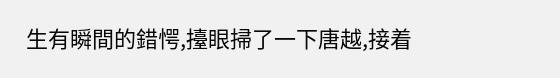生有瞬間的錯愕,擡眼掃了一下唐越,接着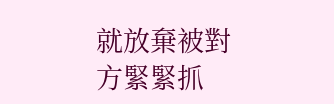就放棄被對方緊緊抓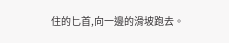住的匕首,向一邊的滑坡跑去。